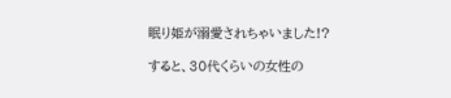眠り姫が溺愛されちゃいました!?

すると、30代くらいの女性の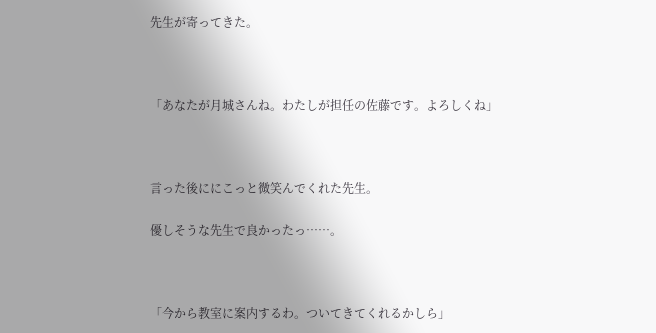先生が寄ってきた。



「あなたが月城さんね。わたしが担任の佐藤です。よろしくね」



言った後ににこっと微笑んでくれた先生。

優しそうな先生で良かったっ……。



「今から教室に案内するわ。ついてきてくれるかしら」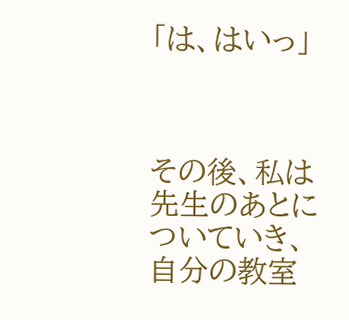「は、はいっ」



その後、私は先生のあとについていき、自分の教室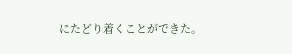にたどり着くことができた。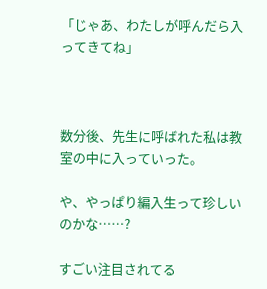「じゃあ、わたしが呼んだら入ってきてね」



数分後、先生に呼ばれた私は教室の中に入っていった。

や、やっぱり編入生って珍しいのかな……?

すごい注目されてる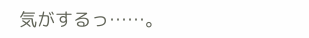気がするっ……。